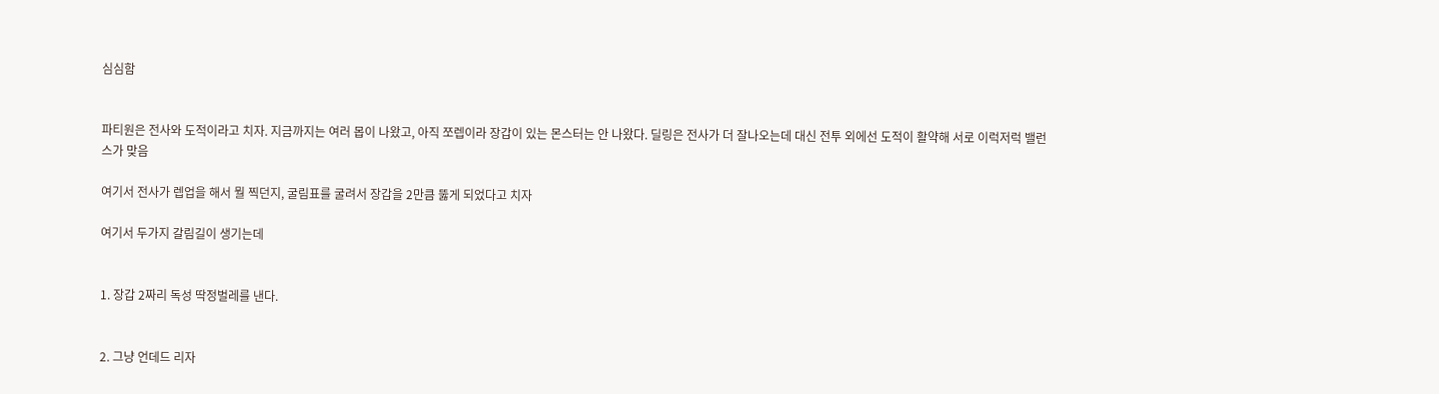심심함


파티원은 전사와 도적이라고 치자. 지금까지는 여러 몹이 나왔고, 아직 쪼렙이라 장갑이 있는 몬스터는 안 나왔다. 딜링은 전사가 더 잘나오는데 대신 전투 외에선 도적이 활약해 서로 이럭저럭 밸런스가 맞음

여기서 전사가 렙업을 해서 뭘 찍던지, 굴림표를 굴려서 장갑을 2만큼 뚫게 되었다고 치자

여기서 두가지 갈림길이 생기는데


1. 장갑 2짜리 독성 딱정벌레를 낸다.


2. 그냥 언데드 리자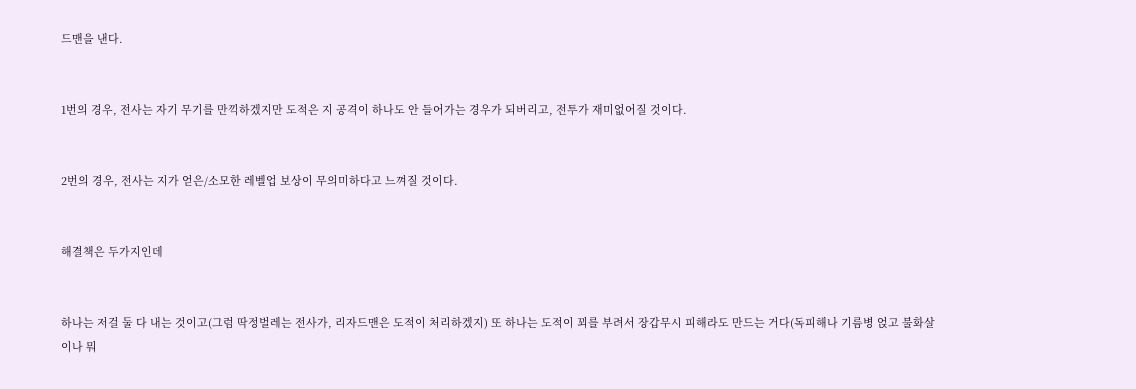드맨을 낸다.


1번의 경우, 전사는 자기 무기를 만끽하겠지만 도적은 지 공격이 하나도 안 들어가는 경우가 되버리고, 전투가 재미없어질 것이다.


2번의 경우, 전사는 지가 얻은/소모한 레벨업 보상이 무의미하다고 느껴질 것이다.


해결책은 두가지인데


하나는 저걸 둘 다 내는 것이고(그럼 딱정벌레는 전사가, 리자드맨은 도적이 처리하겠지) 또 하나는 도적이 꾀를 부려서 장갑무시 피해라도 만드는 거다(독피해나 기름병 얹고 불화살이나 뭐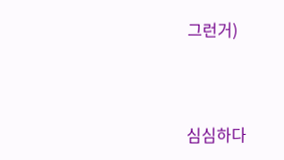그런거)



심심하다